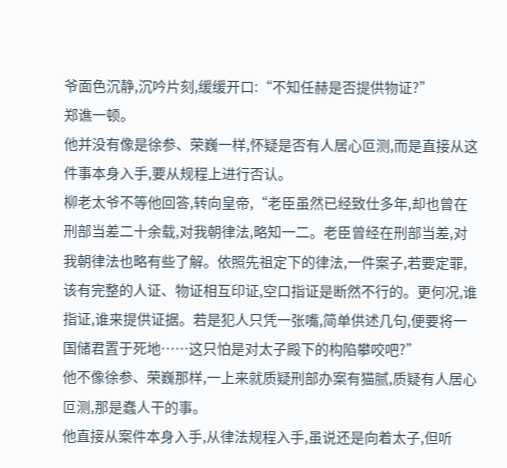爷面色沉静,沉吟片刻,缓缓开口:“不知任赫是否提供物证?”
郑谯一顿。
他并没有像是徐参、荣巍一样,怀疑是否有人居心叵测,而是直接从这件事本身入手,要从规程上进行否认。
柳老太爷不等他回答,转向皇帝,“老臣虽然已经致仕多年,却也曾在刑部当差二十余载,对我朝律法,略知一二。老臣曾经在刑部当差,对我朝律法也略有些了解。依照先祖定下的律法,一件案子,若要定罪,该有完整的人证、物证相互印证,空口指证是断然不行的。更何况,谁指证,谁来提供证据。若是犯人只凭一张嘴,简单供述几句,便要将一国储君置于死地……这只怕是对太子殿下的构陷攀咬吧?”
他不像徐参、荣巍那样,一上来就质疑刑部办案有猫腻,质疑有人居心叵测,那是蠢人干的事。
他直接从案件本身入手,从律法规程入手,虽说还是向着太子,但听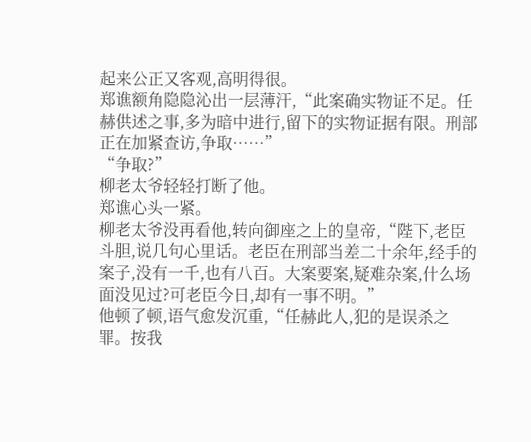起来公正又客观,高明得很。
郑谯额角隐隐沁出一层薄汗,“此案确实物证不足。任赫供述之事,多为暗中进行,留下的实物证据有限。刑部正在加紧查访,争取……”
“争取?”
柳老太爷轻轻打断了他。
郑谯心头一紧。
柳老太爷没再看他,转向御座之上的皇帝,“陛下,老臣斗胆,说几句心里话。老臣在刑部当差二十余年,经手的案子,没有一千,也有八百。大案要案,疑难杂案,什么场面没见过?可老臣今日,却有一事不明。”
他顿了顿,语气愈发沉重,“任赫此人,犯的是误杀之罪。按我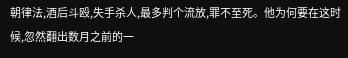朝律法,酒后斗殴,失手杀人,最多判个流放,罪不至死。他为何要在这时候,忽然翻出数月之前的一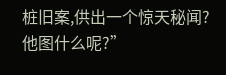桩旧案,供出一个惊天秘闻?他图什么呢?”